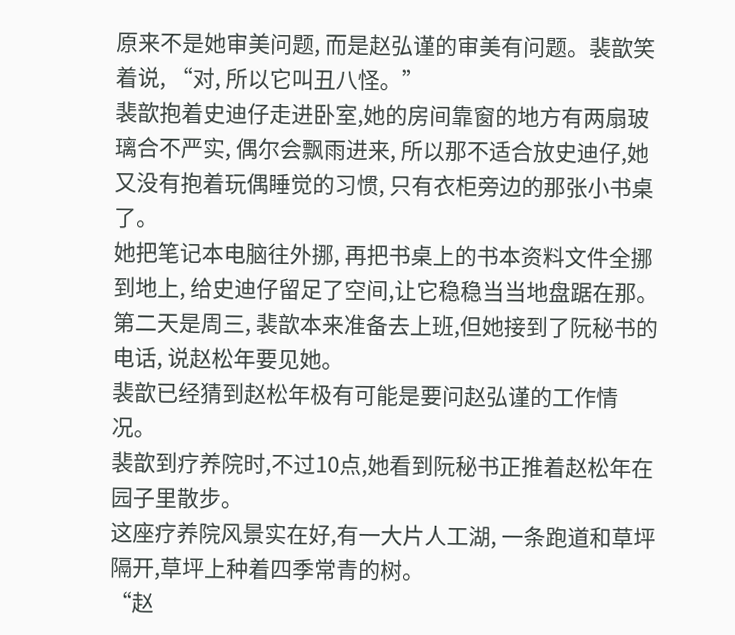原来不是她审美问题, 而是赵弘谨的审美有问题。裴歆笑着说, “对, 所以它叫丑八怪。”
裴歆抱着史迪仔走进卧室,她的房间靠窗的地方有两扇玻璃合不严实, 偶尔会飘雨进来, 所以那不适合放史迪仔,她又没有抱着玩偶睡觉的习惯, 只有衣柜旁边的那张小书桌了。
她把笔记本电脑往外挪, 再把书桌上的书本资料文件全挪到地上, 给史迪仔留足了空间,让它稳稳当当地盘踞在那。
第二天是周三, 裴歆本来准备去上班,但她接到了阮秘书的电话, 说赵松年要见她。
裴歆已经猜到赵松年极有可能是要问赵弘谨的工作情况。
裴歆到疗养院时,不过10点,她看到阮秘书正推着赵松年在园子里散步。
这座疗养院风景实在好,有一大片人工湖, 一条跑道和草坪隔开,草坪上种着四季常青的树。
“赵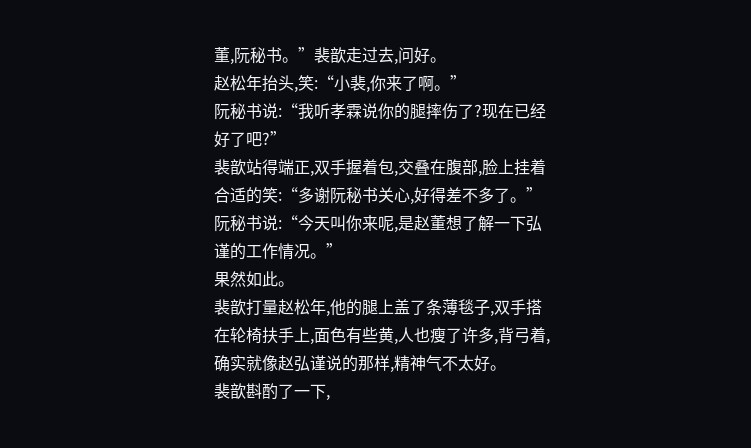董,阮秘书。”裴歆走过去,问好。
赵松年抬头,笑:“小裴,你来了啊。”
阮秘书说:“我听孝霖说你的腿摔伤了?现在已经好了吧?”
裴歆站得端正,双手握着包,交叠在腹部,脸上挂着合适的笑:“多谢阮秘书关心,好得差不多了。”
阮秘书说:“今天叫你来呢,是赵董想了解一下弘谨的工作情况。”
果然如此。
裴歆打量赵松年,他的腿上盖了条薄毯子,双手搭在轮椅扶手上,面色有些黄,人也瘦了许多,背弓着,确实就像赵弘谨说的那样,精神气不太好。
裴歆斟酌了一下,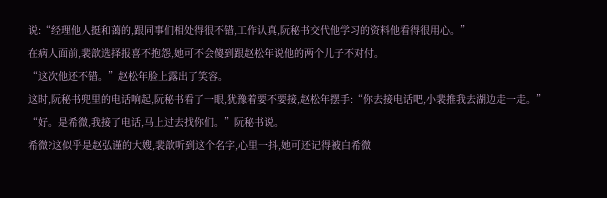说:“经理他人挺和蔼的,跟同事们相处得很不错,工作认真,阮秘书交代他学习的资料他看得很用心。”
在病人面前,裴歆选择报喜不抱怨,她可不会傻到跟赵松年说他的两个儿子不对付。
“这次他还不错。”赵松年脸上露出了笑容。
这时,阮秘书兜里的电话响起,阮秘书看了一眼,犹豫着要不要接,赵松年摆手:“你去接电话吧,小裴推我去湖边走一走。”
“好。是希微,我接了电话,马上过去找你们。”阮秘书说。
希微?这似乎是赵弘谨的大嫂,裴歆听到这个名字,心里一抖,她可还记得被白希微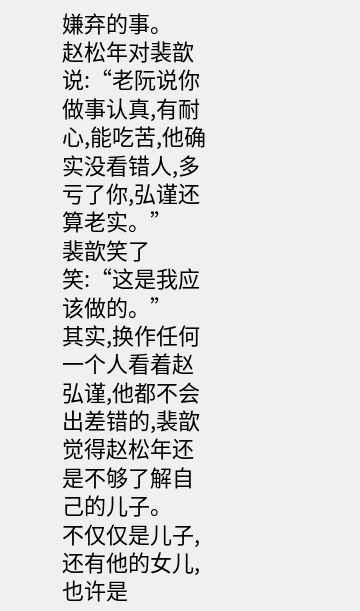嫌弃的事。
赵松年对裴歆说:“老阮说你做事认真,有耐心,能吃苦,他确实没看错人,多亏了你,弘谨还算老实。”
裴歆笑了笑:“这是我应该做的。”
其实,换作任何一个人看着赵弘谨,他都不会出差错的,裴歆觉得赵松年还是不够了解自己的儿子。
不仅仅是儿子,还有他的女儿,也许是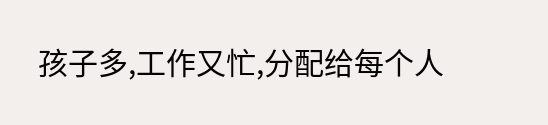孩子多,工作又忙,分配给每个人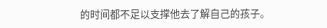的时间都不足以支撑他去了解自己的孩子。